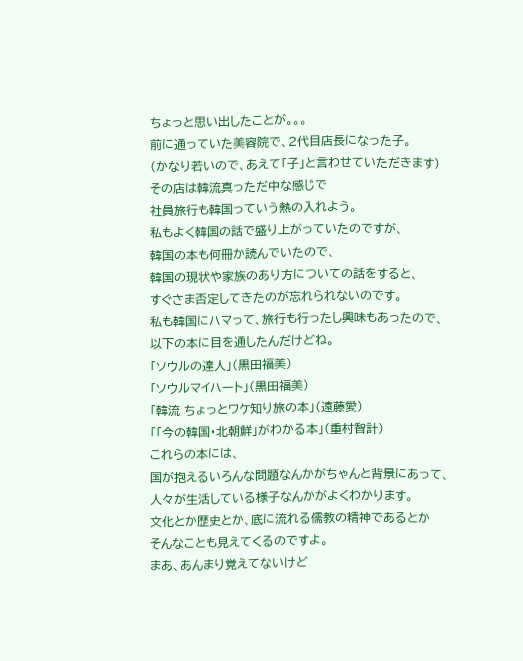ちょっと思い出したことが。。。
前に通っていた美容院で、2代目店長になった子。
(かなり若いので、あえて「子」と言わせていただきます)
その店は韓流真っただ中な感じで
社員旅行も韓国っていう熱の入れよう。
私もよく韓国の話で盛り上がっていたのですが、
韓国の本も何冊か読んでいたので、
韓国の現状や家族のあり方についての話をすると、
すぐさま否定してきたのが忘れられないのです。
私も韓国にハマって、旅行も行ったし興味もあったので、
以下の本に目を通したんだけどね。
「ソウルの達人」(黒田福美)
「ソウルマイハート」(黒田福美)
「韓流 ちょっとワケ知り旅の本」(遠藤愛)
「「今の韓国・北朝鮮」がわかる本」(重村智計)
これらの本には、
国が抱えるいろんな問題なんかがちゃんと背景にあって、
人々が生活している様子なんかがよくわかります。
文化とか歴史とか、底に流れる儒教の精神であるとか
そんなことも見えてくるのですよ。
まあ、あんまり覚えてないけど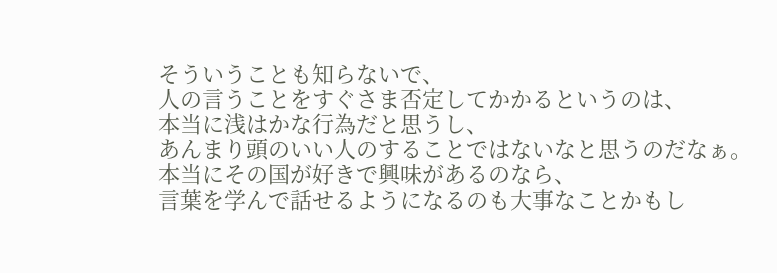そういうことも知らないで、
人の言うことをすぐさま否定してかかるというのは、
本当に浅はかな行為だと思うし、
あんまり頭のいい人のすることではないなと思うのだなぁ。
本当にその国が好きで興味があるのなら、
言葉を学んで話せるようになるのも大事なことかもし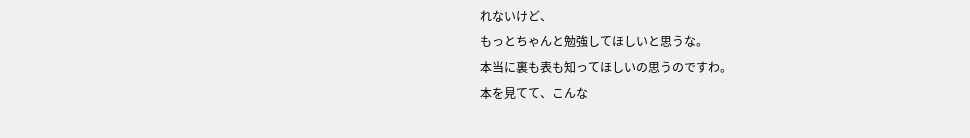れないけど、
もっとちゃんと勉強してほしいと思うな。
本当に裏も表も知ってほしいの思うのですわ。
本を見てて、こんな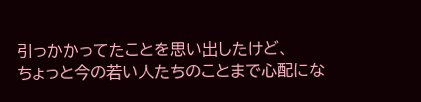引っかかってたことを思い出したけど、
ちょっと今の若い人たちのことまで心配にな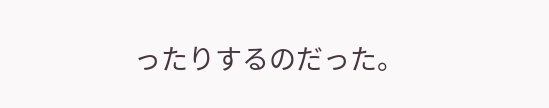ったりするのだった。